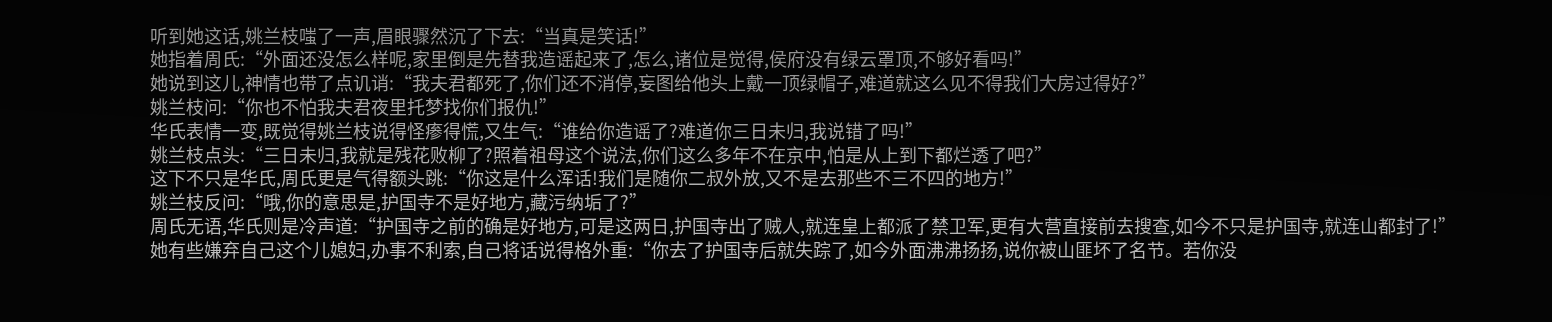听到她这话,姚兰枝嗤了一声,眉眼骤然沉了下去:“当真是笑话!”
她指着周氏:“外面还没怎么样呢,家里倒是先替我造谣起来了,怎么,诸位是觉得,侯府没有绿云罩顶,不够好看吗!”
她说到这儿,神情也带了点讥诮:“我夫君都死了,你们还不消停,妄图给他头上戴一顶绿帽子,难道就这么见不得我们大房过得好?”
姚兰枝问:“你也不怕我夫君夜里托梦找你们报仇!”
华氏表情一变,既觉得姚兰枝说得怪瘆得慌,又生气:“谁给你造谣了?难道你三日未归,我说错了吗!”
姚兰枝点头:“三日未归,我就是残花败柳了?照着祖母这个说法,你们这么多年不在京中,怕是从上到下都烂透了吧?”
这下不只是华氏,周氏更是气得额头跳:“你这是什么浑话!我们是随你二叔外放,又不是去那些不三不四的地方!”
姚兰枝反问:“哦,你的意思是,护国寺不是好地方,藏污纳垢了?”
周氏无语,华氏则是冷声道:“护国寺之前的确是好地方,可是这两日,护国寺出了贼人,就连皇上都派了禁卫军,更有大营直接前去搜查,如今不只是护国寺,就连山都封了!”
她有些嫌弃自己这个儿媳妇,办事不利索,自己将话说得格外重:“你去了护国寺后就失踪了,如今外面沸沸扬扬,说你被山匪坏了名节。若你没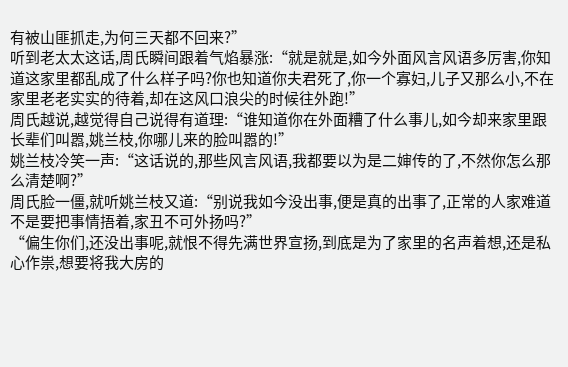有被山匪抓走,为何三天都不回来?”
听到老太太这话,周氏瞬间跟着气焰暴涨:“就是就是,如今外面风言风语多厉害,你知道这家里都乱成了什么样子吗?你也知道你夫君死了,你一个寡妇,儿子又那么小,不在家里老老实实的待着,却在这风口浪尖的时候往外跑!”
周氏越说,越觉得自己说得有道理:“谁知道你在外面糟了什么事儿,如今却来家里跟长辈们叫嚣,姚兰枝,你哪儿来的脸叫嚣的!”
姚兰枝冷笑一声:“这话说的,那些风言风语,我都要以为是二婶传的了,不然你怎么那么清楚啊?”
周氏脸一僵,就听姚兰枝又道:“别说我如今没出事,便是真的出事了,正常的人家难道不是要把事情捂着,家丑不可外扬吗?”
“偏生你们,还没出事呢,就恨不得先满世界宣扬,到底是为了家里的名声着想,还是私心作祟,想要将我大房的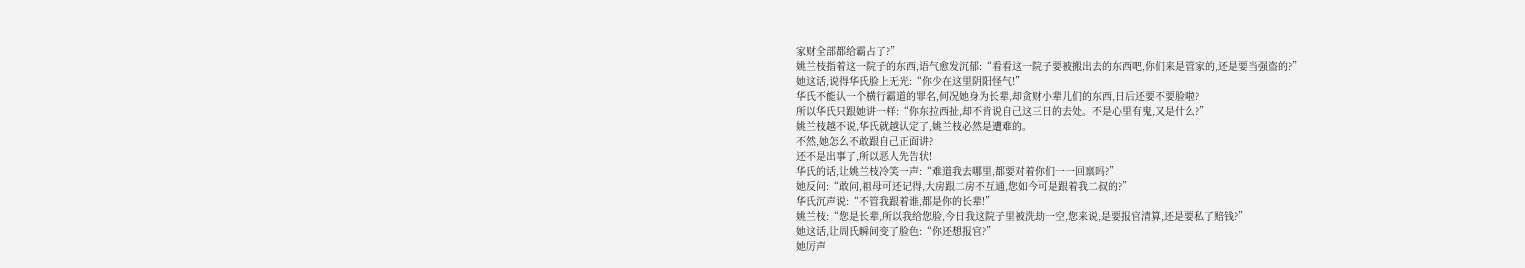家财全部都给霸占了?”
姚兰枝指着这一院子的东西,语气愈发沉郁:“看看这一院子要被搬出去的东西吧,你们来是管家的,还是要当强盗的?”
她这话,说得华氏脸上无光:“你少在这里阴阳怪气!”
华氏不能认一个横行霸道的罪名,何况她身为长辈,却贪财小辈儿们的东西,日后还要不要脸啦?
所以华氏只跟她讲一样:“你东拉西扯,却不肯说自己这三日的去处。不是心里有鬼,又是什么?”
姚兰枝越不说,华氏就越认定了,姚兰枝必然是遭难的。
不然,她怎么不敢跟自己正面讲?
还不是出事了,所以恶人先告状!
华氏的话,让姚兰枝冷笑一声:“难道我去哪里,都要对着你们一一回禀吗?”
她反问:“敢问,祖母可还记得,大房跟二房不互通,您如今可是跟着我二叔的?”
华氏沉声说:“不管我跟着谁,都是你的长辈!”
姚兰枝:“您是长辈,所以我给您脸,今日我这院子里被洗劫一空,您来说,是要报官清算,还是要私了赔钱?”
她这话,让周氏瞬间变了脸色:“你还想报官?”
她厉声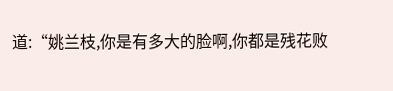道:“姚兰枝,你是有多大的脸啊,你都是残花败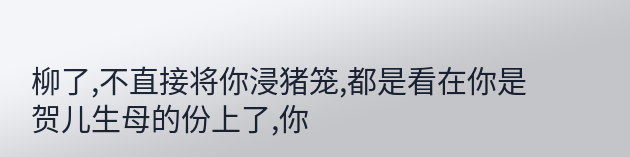柳了,不直接将你浸猪笼,都是看在你是贺儿生母的份上了,你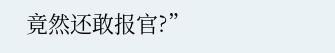竟然还敢报官?”